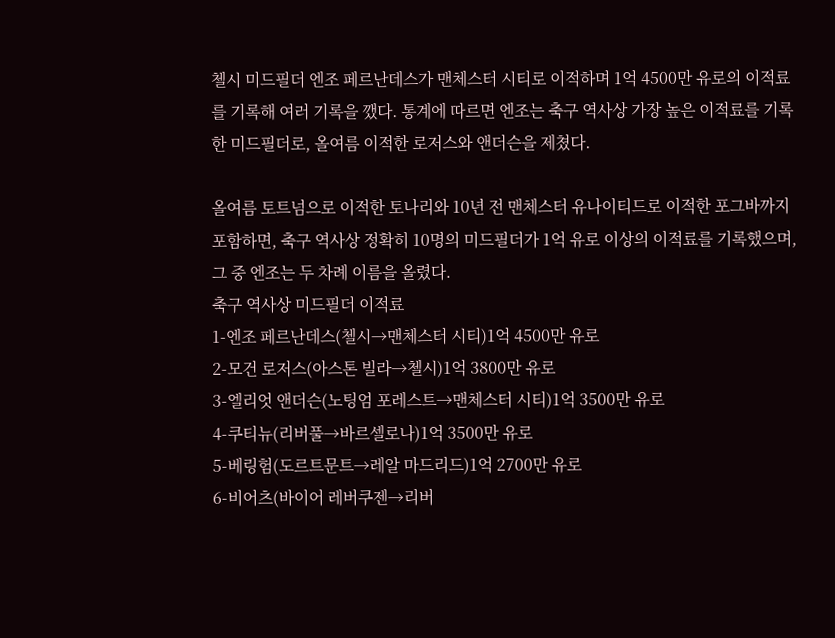첼시 미드필더 엔조 페르난데스가 맨체스터 시티로 이적하며 1억 4500만 유로의 이적료를 기록해 여러 기록을 깼다. 통계에 따르면 엔조는 축구 역사상 가장 높은 이적료를 기록한 미드필더로, 올여름 이적한 로저스와 앤더슨을 제쳤다.

올여름 토트넘으로 이적한 토나리와 10년 전 맨체스터 유나이티드로 이적한 포그바까지 포함하면, 축구 역사상 정확히 10명의 미드필더가 1억 유로 이상의 이적료를 기록했으며, 그 중 엔조는 두 차례 이름을 올렸다.
축구 역사상 미드필더 이적료
1-엔조 페르난데스(첼시→맨체스터 시티)1억 4500만 유로
2-모건 로저스(아스톤 빌라→첼시)1억 3800만 유로
3-엘리엇 앤더슨(노팅엄 포레스트→맨체스터 시티)1억 3500만 유로
4-쿠티뉴(리버풀→바르셀로나)1억 3500만 유로
5-베링험(도르트문트→레알 마드리드)1억 2700만 유로
6-비어츠(바이어 레버쿠젠→리버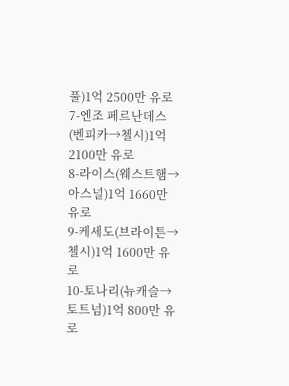풀)1억 2500만 유로
7-엔조 페르난데스(벤피카→첼시)1억 2100만 유로
8-라이스(웨스트햄→아스널)1억 1660만 유로
9-케세도(브라이튼→첼시)1억 1600만 유로
10-토나리(뉴캐슬→토트넘)1억 800만 유로